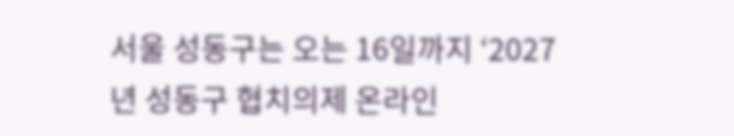서울 성동구는 오는 16일까지 ‘2027년 성동구 협치의제 온라인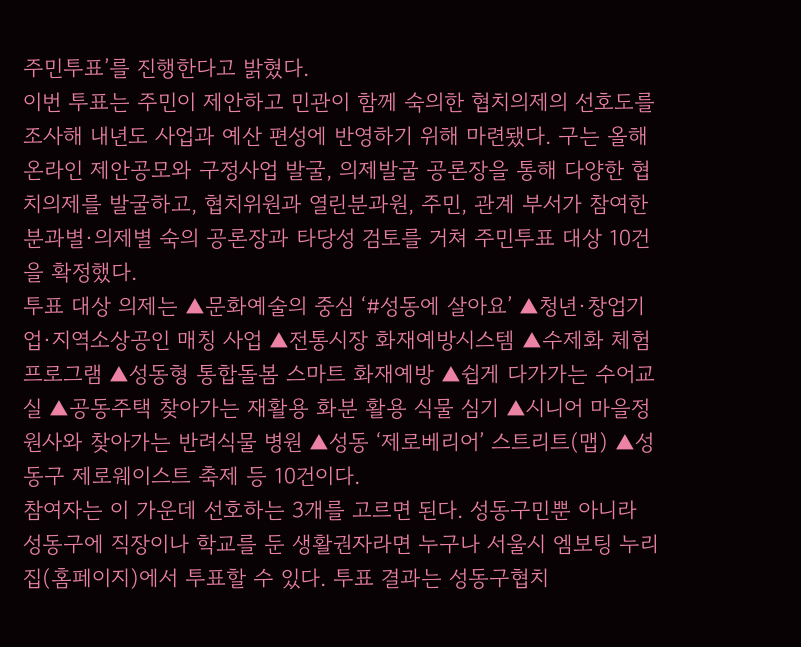주민투표’를 진행한다고 밝혔다.
이번 투표는 주민이 제안하고 민관이 함께 숙의한 협치의제의 선호도를 조사해 내년도 사업과 예산 편성에 반영하기 위해 마련됐다. 구는 올해 온라인 제안공모와 구정사업 발굴, 의제발굴 공론장을 통해 다양한 협치의제를 발굴하고, 협치위원과 열린분과원, 주민, 관계 부서가 참여한 분과별·의제별 숙의 공론장과 타당성 검토를 거쳐 주민투표 대상 10건을 확정했다.
투표 대상 의제는 ▲문화예술의 중심 ‘#성동에 살아요’ ▲청년·창업기업·지역소상공인 매칭 사업 ▲전통시장 화재예방시스템 ▲수제화 체험 프로그램 ▲성동형 통합돌봄 스마트 화재예방 ▲쉽게 다가가는 수어교실 ▲공동주택 찾아가는 재활용 화분 활용 식물 심기 ▲시니어 마을정원사와 찾아가는 반려식물 병원 ▲성동 ‘제로베리어’ 스트리트(맵) ▲성동구 제로웨이스트 축제 등 10건이다.
참여자는 이 가운데 선호하는 3개를 고르면 된다. 성동구민뿐 아니라 성동구에 직장이나 학교를 둔 생활권자라면 누구나 서울시 엠보팅 누리집(홈페이지)에서 투표할 수 있다. 투표 결과는 성동구협치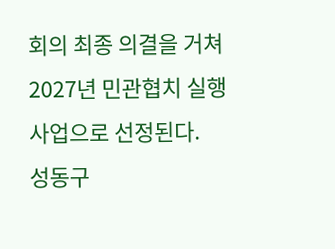회의 최종 의결을 거쳐 2027년 민관협치 실행사업으로 선정된다.
성동구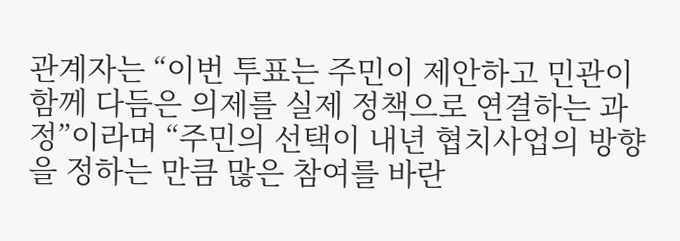관계자는 “이번 투표는 주민이 제안하고 민관이 함께 다듬은 의제를 실제 정책으로 연결하는 과정”이라며 “주민의 선택이 내년 협치사업의 방향을 정하는 만큼 많은 참여를 바란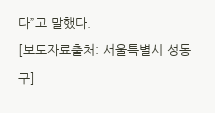다”고 말했다.
[보도자료출처: 서울특별시 성동구]